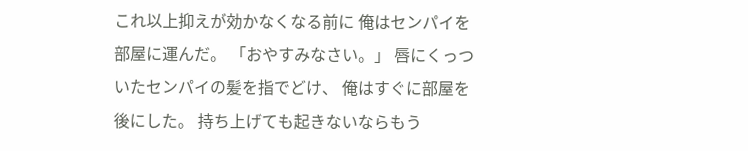これ以上抑えが効かなくなる前に 俺はセンパイを部屋に運んだ。 「おやすみなさい。」 唇にくっついたセンパイの髪を指でどけ、 俺はすぐに部屋を後にした。 持ち上げても起きないならもう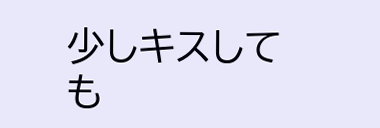少しキスしても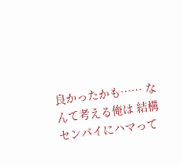良かったかも…… なんて考える俺は 結構センパイにハマって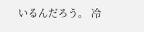いるんだろう。 冷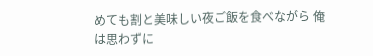めても割と美味しい夜ご飯を食べながら 俺は思わずに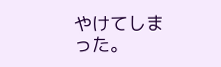やけてしまった。